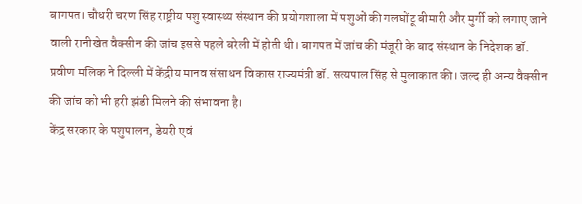बागपत। चौधरी चरण सिंह राष्ट्रीय पशु स्वास्थ्य संस्थान की प्रयोगशाला में पशुओं की गलघोंटू बीमारी और मुर्गी को लगाए जाने वाली रानीखेत वैक्सीन की जांच इससे पहले बरेली में होती थी। बागपत में जांच की मंजूरी के बाद संस्थान के निदेशक डॉ. प्रवीण मलिक ने दिल्ली में केंद्रीय मानव संसाधन विकास राज्यमंत्री डॉ. सत्यपाल सिंह से मुलाकात की। जल्द ही अन्य वैक्सीन की जांच को भी हरी झंडी मिलने की संभावना है।
केंद्र सरकार के पशुपालन, डेयरी एवं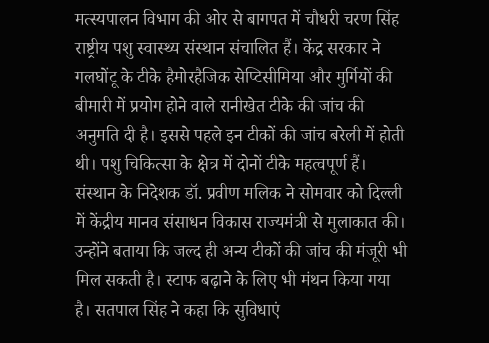मत्स्यपालन विभाग की ओर से बागपत में चौधरी चरण सिंह राष्ट्रीय पशु स्वास्थ्य संस्थान संचालित हैं। केंद्र सरकार ने गलघोंटू के टीके हैमोरहैजिक सेप्टिसीमिया और मुर्गियों की बीमारी में प्रयोग होने वाले रानीखेत टीके की जांच की अनुमति दी है। इससे पहले इन टीकों की जांच बरेली में होती थी। पशु चिकित्सा के क्षेत्र में दोनों टीके महत्वपूर्ण हैं। संस्थान के निदेशक डॉ. प्रवीण मलिक ने सोमवार को दिल्ली में केंद्रीय मानव संसाधन विकास राज्यमंत्री से मुलाकात की। उन्होंने बताया कि जल्द ही अन्य टीकों की जांच की मंजूरी भी मिल सकती है। स्टाफ बढ़ाने के लिए भी मंथन किया गया है। सतपाल सिंह ने कहा कि सुविधाएं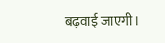बढ़वाई जाएगी।